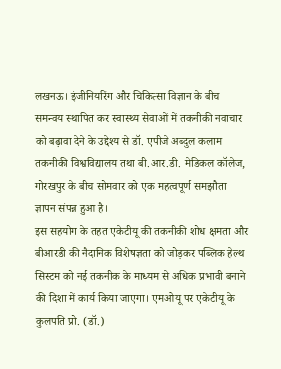लखनऊ। इंजीनियरिंग और चिकित्सा विज्ञान के बीच समन्वय स्थापित कर स्वास्थ्य सेवाओं में तकनीकी नवाचार को बढ़ावा देने के उद्देश्य से डॉ. एपीजे अब्दुल कलाम तकनीकी विश्वविद्यालय तथा बी.आर.डी. मेडिकल कॉलेज, गोरखपुर के बीच सोमवार को एक महत्वपूर्ण समझौता ज्ञापन संपन्न हुआ है।
इस सहयोग के तहत एकेटीयू की तकनीकी शोध क्षमता और बीआरडी की नैदानिक विशेषज्ञता को जोड़कर पब्लिक हेल्थ सिस्टम को नई तकनीक के माध्यम से अधिक प्रभावी बनाने की दिशा में कार्य किया जाएगा। एमओयू पर एकेटीयू के कुलपति प्रो. (डॉ.)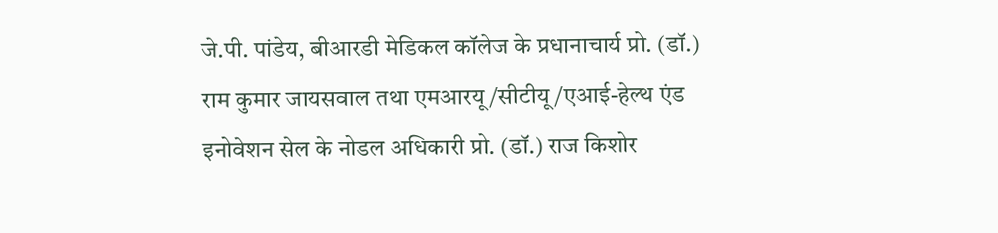जे.पी. पांडेय, बीआरडी मेडिकल कॉलेज के प्रधानाचार्य प्रो. (डॉ.) राम कुमार जायसवाल तथा एमआरयू/सीटीयू/एआई-हेल्थ एंड इनोवेशन सेल के नोडल अधिकारी प्रो. (डॉ.) राज किशोर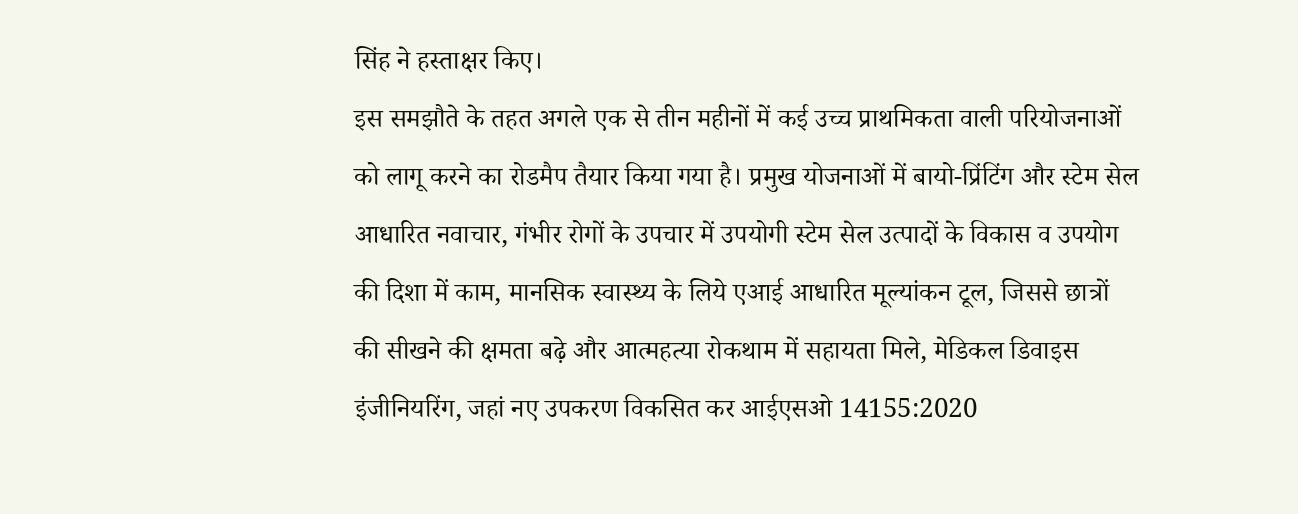सिंह ने हस्ताक्षर किए।
इस समझौते के तहत अगले एक से तीन महीनों में कई उच्च प्राथमिकता वाली परियोजनाओं को लागू करने का रोडमैप तैयार किया गया है। प्रमुख योजनाओं में बायो-प्रिंटिंग और स्टेम सेल आधारित नवाचार, गंभीर रोगों के उपचार में उपयोगी स्टेम सेल उत्पादों के विकास व उपयोग की दिशा में काम, मानसिक स्वास्थ्य के लिये एआई आधारित मूल्यांकन टूल, जिससे छात्रों की सीखने की क्षमता बढ़े और आत्महत्या रोकथाम में सहायता मिले, मेडिकल डिवाइस इंजीनियरिंग, जहां नए उपकरण विकसित कर आईएसओ 14155:2020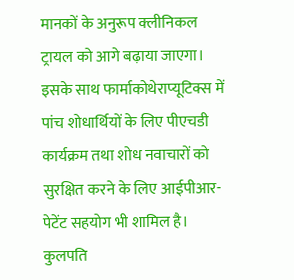मानकों के अनुरूप क्लीनिकल ट्रायल को आगे बढ़ाया जाएगा।
इसके साथ फार्माकोथेराप्यूटिक्स में पांच शोधार्थियों के लिए पीएचडी कार्यक्रम तथा शोध नवाचारों को सुरक्षित करने के लिए आईपीआर-पेटेंट सहयोग भी शामिल है। कुलपति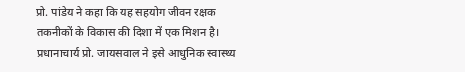प्रो. पांडेय ने कहा कि यह सहयोग जीवन रक्षक तकनीकों के विकास की दिशा में एक मिशन है। प्रधानाचार्य प्रो. जायसवाल ने इसे आधुनिक स्वास्थ्य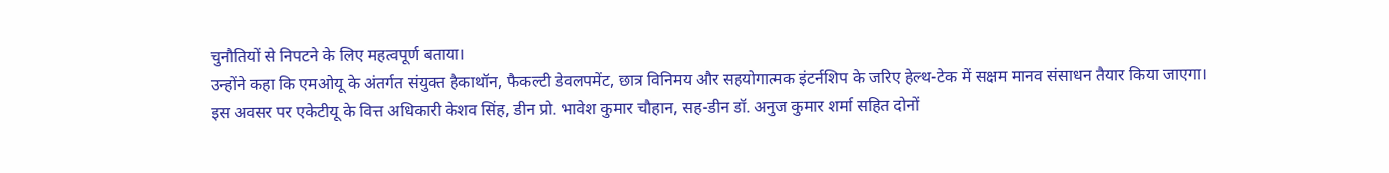चुनौतियों से निपटने के लिए महत्वपूर्ण बताया।
उन्होंने कहा कि एमओयू के अंतर्गत संयुक्त हैकाथॉन, फैकल्टी डेवलपमेंट, छात्र विनिमय और सहयोगात्मक इंटर्नशिप के जरिए हेल्थ-टेक में सक्षम मानव संसाधन तैयार किया जाएगा। इस अवसर पर एकेटीयू के वित्त अधिकारी केशव सिंह, डीन प्रो. भावेश कुमार चौहान, सह-डीन डॉ. अनुज कुमार शर्मा सहित दोनों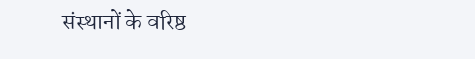संस्थानों के वरिष्ठ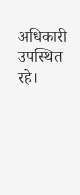अधिकारी उपस्थित रहे।